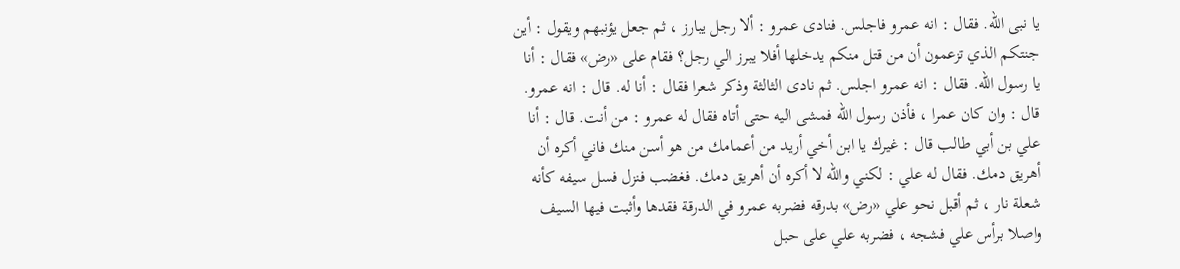يا نبى الله. فقال : انه عمرو فاجلس. فنادى عمرو : ألا رجل يبارز ، ثم جعل يؤنبهم ويقول : أين جنتكم الذي تزعمون أن من قتل منكم يدخلها أفلا يبرز الي رجل؟ فقام على «رض» فقال : أنا يا رسول الله. فقال : انه عمرو اجلس. ثم نادى الثالثة وذكر شعرا فقال : أنا له. قال : انه عمرو. قال : وان كان عمرا ، فأذن رسول الله فمشى اليه حتى أتاه فقال له عمرو : من أنت. قال : أنا علي بن أبي طالب قال : غيرك يا ابن أخي أريد من أعمامك من هو أسن منك فاني أكره أن أهريق دمك. فقال له علي : لكني والله لا أكره أن أهريق دمك. فغضب فنزل فسل سيفه كأنه شعلة نار ، ثم أقبل نحو علي «رض» بدرقه فضربه عمرو في الدرقة فقدها وأثبت فيها السيف واصلا برأس علي فشجه ، فضربه علي على حبل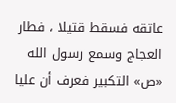عاتقه فسقط قتيلا ، فطار العجاج وسمع رسول الله «ص» التكبير فعرف أن عليا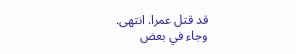قد قتل عمرا. انتهى.
وجاء في بعض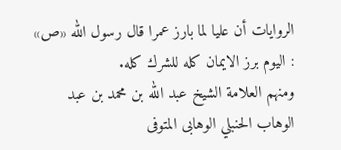الروايات أن عليا لما بارز عمرا قال رسول الله «ص» : اليوم برز الايمان كله للشرك كله.
ومنهم العلامة الشيخ عبد الله بن محمد بن عبد الوهاب الحنبلي الوهابى المتوفى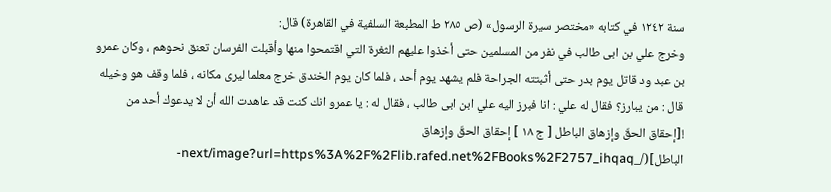سنة ١٢٤٢ في كتابه «مختصر سيرة الرسول» (ص ٢٨٥ ط المطبعة السلفية في القاهرة) قال:
وخرج علي بن ابى طالب في نفر من المسلمين حتى أخذوا عليهم الثغرة التي اقتمحوا منها وأقبلت الفرسان تعنق نحوهم ، وكان عمرو بن عبد ود قاتل يوم بدر حتى أثبتته الجراحة فلم يشهد يوم أحد ، فلما كان يوم الخندق خرج معلما ليرى مكانه ، فلما وقف هو وخيله قال : من يبارز؟ فقال له علي : انا فبرز اليه علي ابن ابى طالب ، فقال له : يا عمرو انك كنت قد عاهدت الله أن لا يدعوك أحد من
![إحقاق الحقّ وإزهاق الباطل [ ج ١٨ ] إحقاق الحقّ وإزهاق الباطل](/_next/image?url=https%3A%2F%2Flib.rafed.net%2FBooks%2F2757_ihqaq-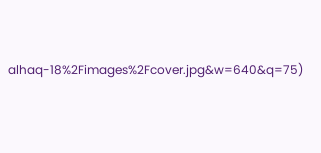alhaq-18%2Fimages%2Fcover.jpg&w=640&q=75)